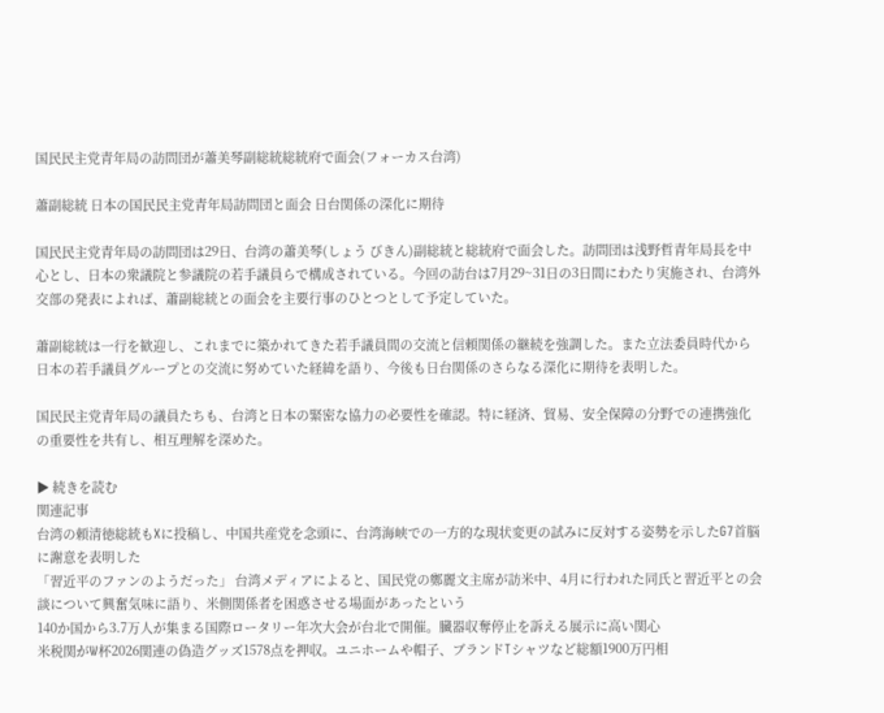国民民主党青年局の訪問団が蕭美琴副総統総統府で面会(フォーカス台湾)

蕭副総統 日本の国民民主党青年局訪問団と面会 日台関係の深化に期待

国民民主党青年局の訪問団は29日、台湾の蕭美琴(しょう びきん)副総統と総統府で面会した。訪問団は浅野哲青年局長を中心とし、日本の衆議院と参議院の若手議員らで構成されている。今回の訪台は7月29~31日の3日間にわたり実施され、台湾外交部の発表によれば、蕭副総統との面会を主要行事のひとつとして予定していた。

蕭副総統は一行を歓迎し、これまでに築かれてきた若手議員間の交流と信頼関係の継続を強調した。また立法委員時代から日本の若手議員グループとの交流に努めていた経緯を語り、今後も日台関係のさらなる深化に期待を表明した。

国民民主党青年局の議員たちも、台湾と日本の緊密な協力の必要性を確認。特に経済、貿易、安全保障の分野での連携強化の重要性を共有し、相互理解を深めた。

▶ 続きを読む
関連記事
台湾の頼清徳総統もXに投稿し、中国共産党を念頭に、台湾海峡での一方的な現状変更の試みに反対する姿勢を示したG7首脳に謝意を表明した
「習近平のファンのようだった」 台湾メディアによると、国民党の鄭麗文主席が訪米中、4月に行われた同氏と習近平との会談について興奮気味に語り、米側関係者を困惑させる場面があったという
140か国から3.7万人が集まる国際ロータリー年次大会が台北で開催。臓器収奪停止を訴える展示に高い関心
米税関がW杯2026関連の偽造グッズ1578点を押収。ユニホームや帽子、ブランドTシャツなど総額1900万円相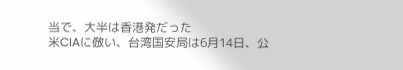当で、大半は香港発だった
米CIAに倣い、台湾国安局は6月14日、公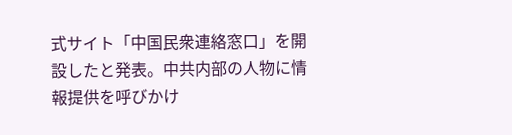式サイト「中国民衆連絡窓口」を開設したと発表。中共内部の人物に情報提供を呼びかけ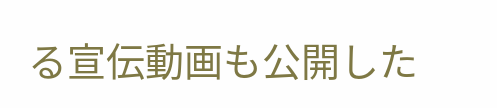る宣伝動画も公開した